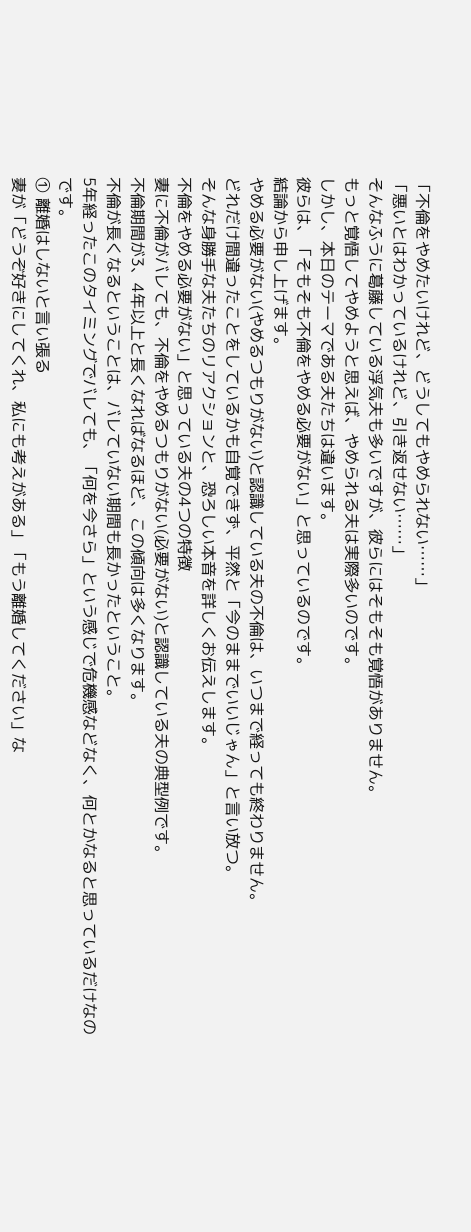「不倫をやめたいけれど、どうしてもやめられない……」
「悪いとはわかっているけれど、引き返せない……」
そんなふうに葛藤している浮気夫も多いですが、彼らにはそもそも覚悟がありません。
もっと覚悟してやめようと思えば、やめられる夫は実際多いのです。
しかし、本日のテーマである夫たちは違います。
彼らは、「そもそも不倫をやめる必要がない」と思っているのです。
結論から申し上げます。
やめる必要がない(やめるつもりがない)と認識している夫の不倫は、いつまで経っても終わりません。
どれだけ間違ったことをしているかも自覚できず、平然と「今のままでいいじゃん」と言い放つ。
そんな身勝手な夫たちのリアクションと、恐ろしい本音を詳しくお伝えします。
不倫をやめる必要がない」と思っている夫の4つの特徴
妻に不倫がバレても、不倫をやめるつもりがない(必要がない)と認識している夫の典型例です。
不倫期間が3、4年以上と長くなればなるほど、この傾向は多くなります。
不倫が長くなるということは、バレていない期間も長かったということ。
5年経ったこのタイミングでバレても、「何を今さら」という感じで危機感などなく、何とかなると思っているだけなのです。
① 離婚はしないと言い張る
妻が「どうぞ好きにしてくれ、私にも考えがある」「もう離婚してください」な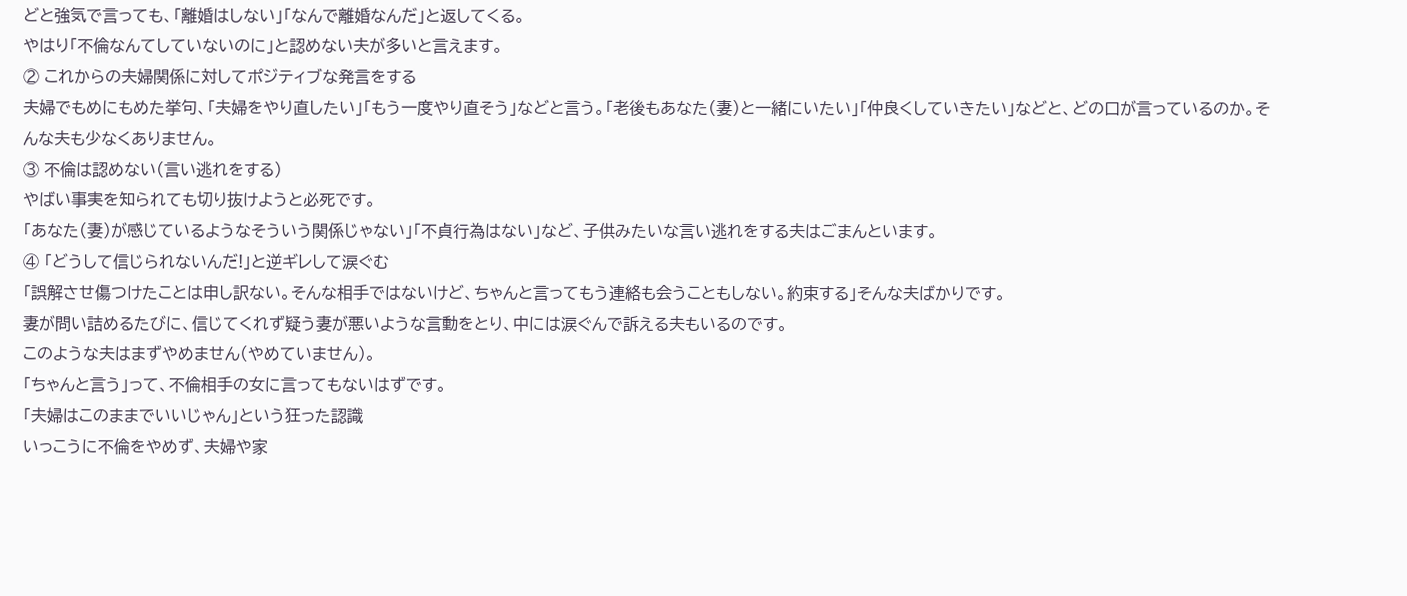どと強気で言っても、「離婚はしない」「なんで離婚なんだ」と返してくる。
やはり「不倫なんてしていないのに」と認めない夫が多いと言えます。
② これからの夫婦関係に対してポジティブな発言をする
夫婦でもめにもめた挙句、「夫婦をやり直したい」「もう一度やり直そう」などと言う。「老後もあなた(妻)と一緒にいたい」「仲良くしていきたい」などと、どの口が言っているのか。そんな夫も少なくありません。
③ 不倫は認めない(言い逃れをする)
やばい事実を知られても切り抜けようと必死です。
「あなた(妻)が感じているようなそういう関係じゃない」「不貞行為はない」など、子供みたいな言い逃れをする夫はごまんといます。
④ 「どうして信じられないんだ!」と逆ギレして涙ぐむ
「誤解させ傷つけたことは申し訳ない。そんな相手ではないけど、ちゃんと言ってもう連絡も会うこともしない。約束する」そんな夫ばかりです。
妻が問い詰めるたびに、信じてくれず疑う妻が悪いような言動をとり、中には涙ぐんで訴える夫もいるのです。
このような夫はまずやめません(やめていません)。
「ちゃんと言う」って、不倫相手の女に言ってもないはずです。
「夫婦はこのままでいいじゃん」という狂った認識
いっこうに不倫をやめず、夫婦や家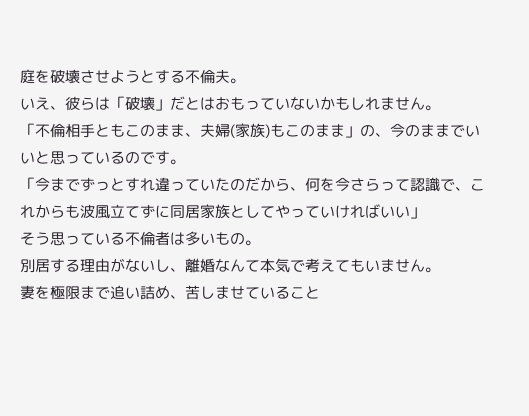庭を破壊させようとする不倫夫。
いえ、彼らは「破壊」だとはおもっていないかもしれません。
「不倫相手ともこのまま、夫婦(家族)もこのまま」の、今のままでいいと思っているのです。
「今までずっとすれ違っていたのだから、何を今さらって認識で、これからも波風立てずに同居家族としてやっていければいい」
そう思っている不倫者は多いもの。
別居する理由がないし、離婚なんて本気で考えてもいません。
妻を極限まで追い詰め、苦しませていること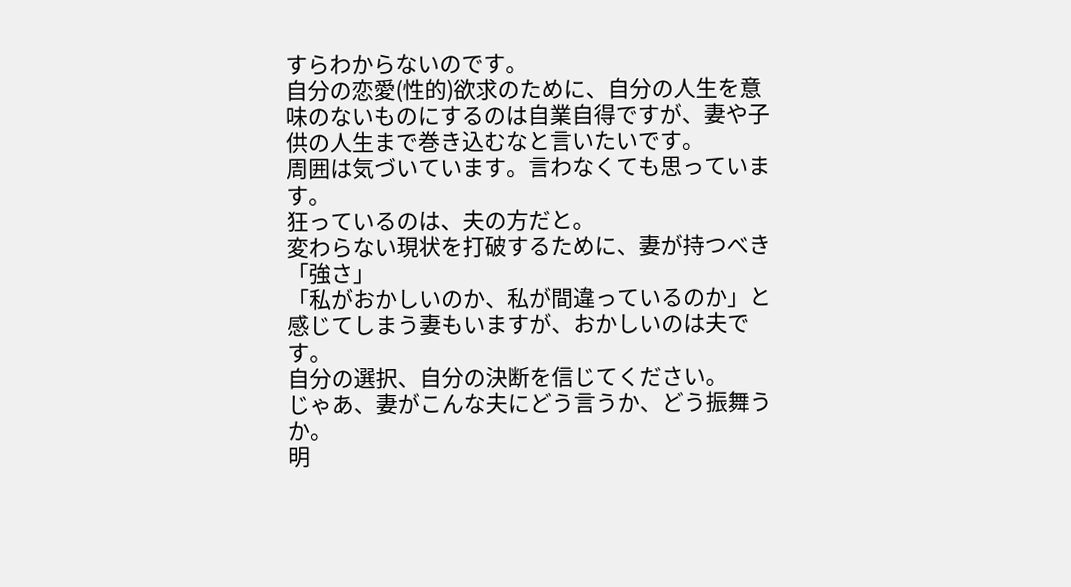すらわからないのです。
自分の恋愛(性的)欲求のために、自分の人生を意味のないものにするのは自業自得ですが、妻や子供の人生まで巻き込むなと言いたいです。
周囲は気づいています。言わなくても思っています。
狂っているのは、夫の方だと。
変わらない現状を打破するために、妻が持つべき「強さ」
「私がおかしいのか、私が間違っているのか」と感じてしまう妻もいますが、おかしいのは夫です。
自分の選択、自分の決断を信じてください。
じゃあ、妻がこんな夫にどう言うか、どう振舞うか。
明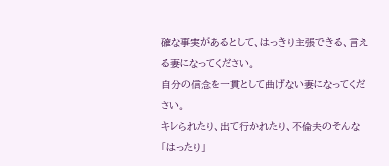確な事実があるとして、はっきり主張できる、言える妻になってください。
自分の信念を一貫として曲げない妻になってください。
キレられたり、出て行かれたり、不倫夫のそんな「はったり」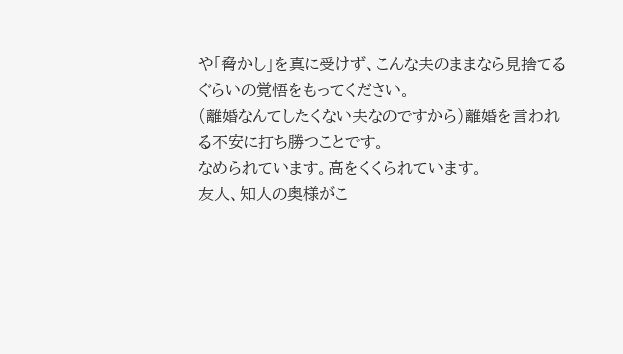や「脅かし」を真に受けず、こんな夫のままなら見捨てるぐらいの覚悟をもってください。
(離婚なんてしたくない夫なのですから)離婚を言われる不安に打ち勝つことです。
なめられています。高をくくられています。
友人、知人の奥様がこ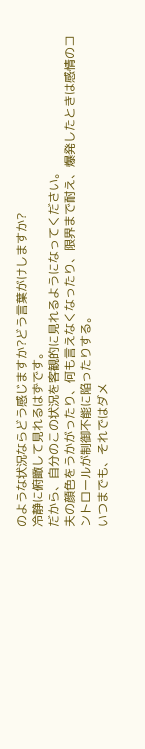のような状況ならどう感じますか?どう言葉がけしますか?
冷静に俯瞰して見れるはずです。
だから、自分のこの状況を客観的に見れるようになってください。
夫の顔色をうかがったり、何も言えなくなったり、限界まで耐え、爆発したときは感情のコントロールが制御不能に陥ったりする。
いつまでも、それではダメ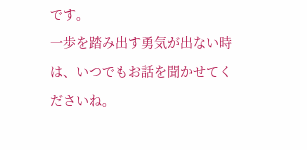です。
一歩を踏み出す勇気が出ない時は、いつでもお話を聞かせてくださいね。